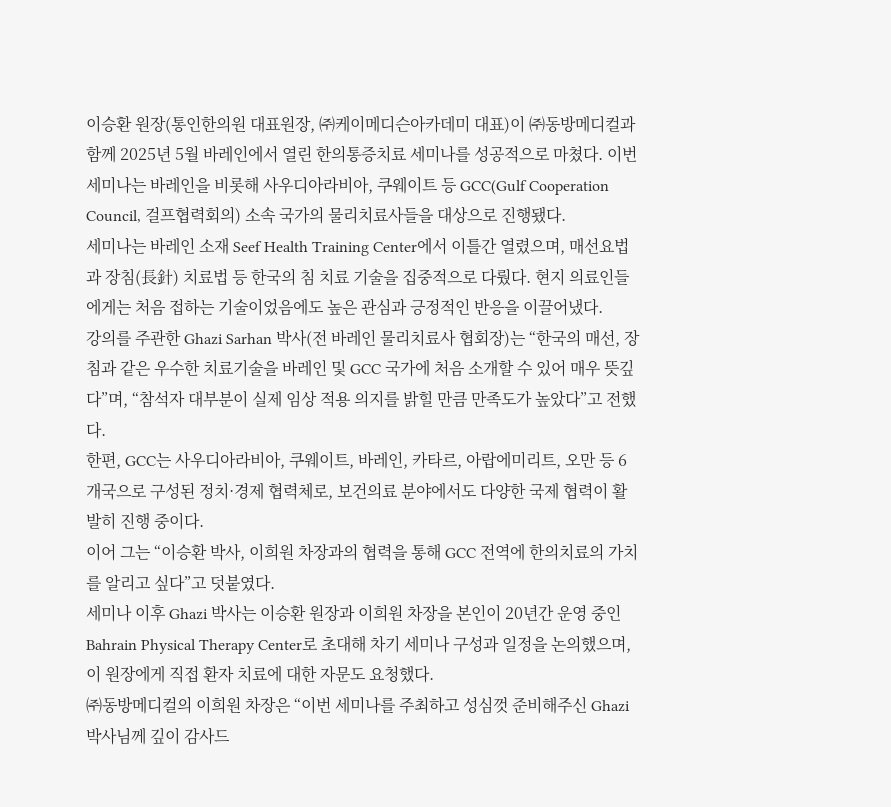이승환 원장(통인한의원 대표원장, ㈜케이메디슨아카데미 대표)이 ㈜동방메디컬과 함께 2025년 5월 바레인에서 열린 한의통증치료 세미나를 성공적으로 마쳤다. 이번 세미나는 바레인을 비롯해 사우디아라비아, 쿠웨이트 등 GCC(Gulf Cooperation Council, 걸프협력회의) 소속 국가의 물리치료사들을 대상으로 진행됐다.
세미나는 바레인 소재 Seef Health Training Center에서 이틀간 열렸으며, 매선요법과 장침(長針) 치료법 등 한국의 침 치료 기술을 집중적으로 다뤘다. 현지 의료인들에게는 처음 접하는 기술이었음에도 높은 관심과 긍정적인 반응을 이끌어냈다.
강의를 주관한 Ghazi Sarhan 박사(전 바레인 물리치료사 협회장)는 “한국의 매선, 장침과 같은 우수한 치료기술을 바레인 및 GCC 국가에 처음 소개할 수 있어 매우 뜻깊다”며, “참석자 대부분이 실제 임상 적용 의지를 밝힐 만큼 만족도가 높았다”고 전했다.
한편, GCC는 사우디아라비아, 쿠웨이트, 바레인, 카타르, 아랍에미리트, 오만 등 6개국으로 구성된 정치·경제 협력체로, 보건의료 분야에서도 다양한 국제 협력이 활발히 진행 중이다.
이어 그는 “이승환 박사, 이희원 차장과의 협력을 통해 GCC 전역에 한의치료의 가치를 알리고 싶다”고 덧붙였다.
세미나 이후 Ghazi 박사는 이승환 원장과 이희원 차장을 본인이 20년간 운영 중인 Bahrain Physical Therapy Center로 초대해 차기 세미나 구성과 일정을 논의했으며, 이 원장에게 직접 환자 치료에 대한 자문도 요청했다.
㈜동방메디컬의 이희원 차장은 “이번 세미나를 주최하고 성심껏 준비해주신 Ghazi 박사님께 깊이 감사드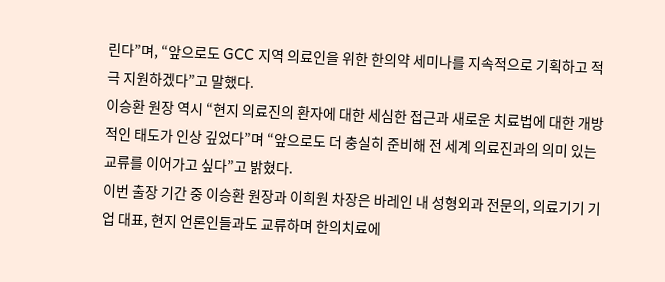린다”며, “앞으로도 GCC 지역 의료인을 위한 한의약 세미나를 지속적으로 기획하고 적극 지원하겠다”고 말했다.
이승환 원장 역시 “현지 의료진의 환자에 대한 세심한 접근과 새로운 치료법에 대한 개방적인 태도가 인상 깊었다”며 “앞으로도 더 충실히 준비해 전 세계 의료진과의 의미 있는 교류를 이어가고 싶다”고 밝혔다.
이번 출장 기간 중 이승환 원장과 이희원 차장은 바레인 내 성형외과 전문의, 의료기기 기업 대표, 현지 언론인들과도 교류하며 한의치료에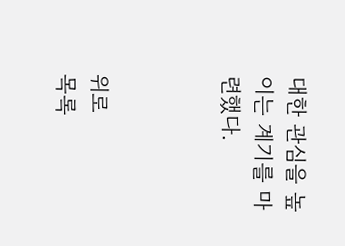대한 관심을 높이는 계기를 마련했다.



위로
목록